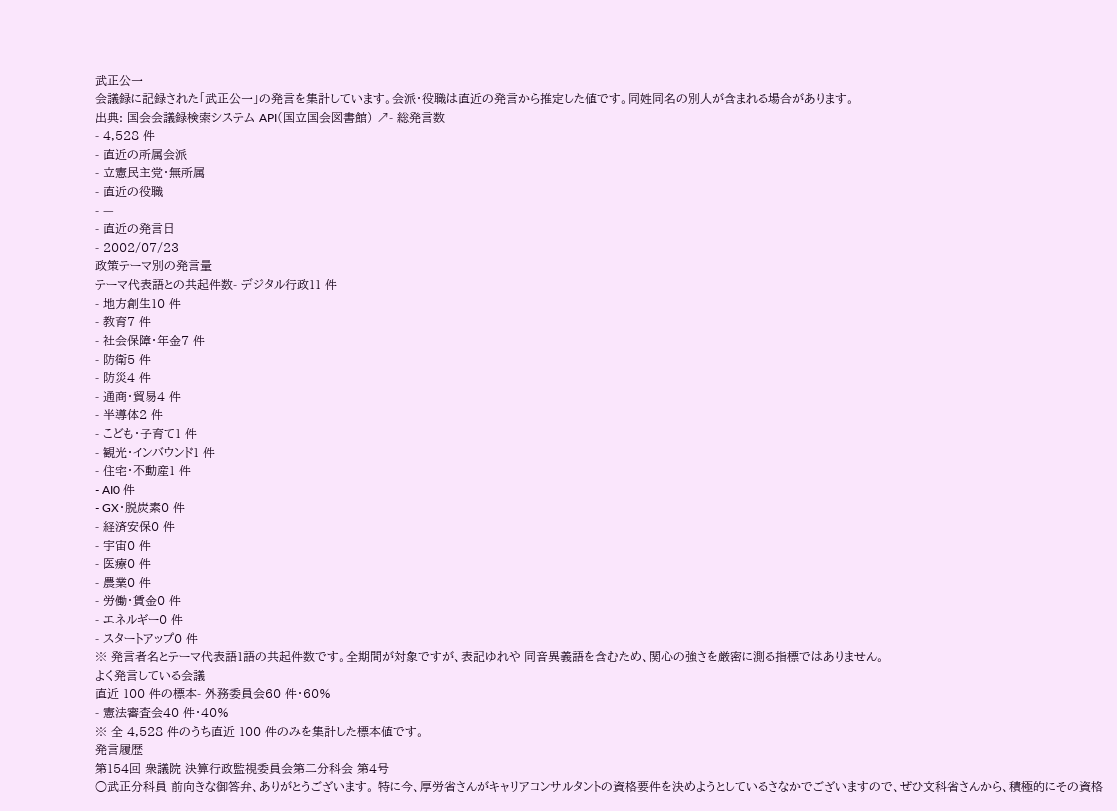武正公一
会議録に記録された「武正公一」の発言を集計しています。会派・役職は直近の発言から推定した値です。同姓同名の別人が含まれる場合があります。
出典: 国会会議録検索システム API(国立国会図書館) ↗- 総発言数
- 4,528 件
- 直近の所属会派
- 立憲民主党・無所属
- 直近の役職
- —
- 直近の発言日
- 2002/07/23
政策テーマ別の発言量
テーマ代表語との共起件数- デジタル行政11 件
- 地方創生10 件
- 教育7 件
- 社会保障・年金7 件
- 防衛5 件
- 防災4 件
- 通商・貿易4 件
- 半導体2 件
- こども・子育て1 件
- 観光・インバウンド1 件
- 住宅・不動産1 件
- AI0 件
- GX・脱炭素0 件
- 経済安保0 件
- 宇宙0 件
- 医療0 件
- 農業0 件
- 労働・賃金0 件
- エネルギー0 件
- スタートアップ0 件
※ 発言者名とテーマ代表語1語の共起件数です。全期間が対象ですが、表記ゆれや 同音異義語を含むため、関心の強さを厳密に測る指標ではありません。
よく発言している会議
直近 100 件の標本- 外務委員会60 件・60%
- 憲法審査会40 件・40%
※ 全 4,528 件のうち直近 100 件のみを集計した標本値です。
発言履歴
第154回 衆議院 決算行政監視委員会第二分科会 第4号
○武正分科員 前向きな御答弁、ありがとうございます。 特に今、厚労省さんがキャリアコンサルタントの資格要件を決めようとしているさなかでございますので、ぜひ文科省さんから、積極的にその資格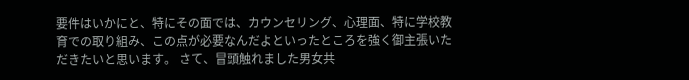要件はいかにと、特にその面では、カウンセリング、心理面、特に学校教育での取り組み、この点が必要なんだよといったところを強く御主張いただきたいと思います。 さて、冒頭触れました男女共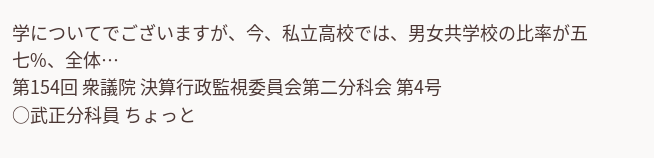学についてでございますが、今、私立高校では、男女共学校の比率が五七%、全体…
第154回 衆議院 決算行政監視委員会第二分科会 第4号
○武正分科員 ちょっと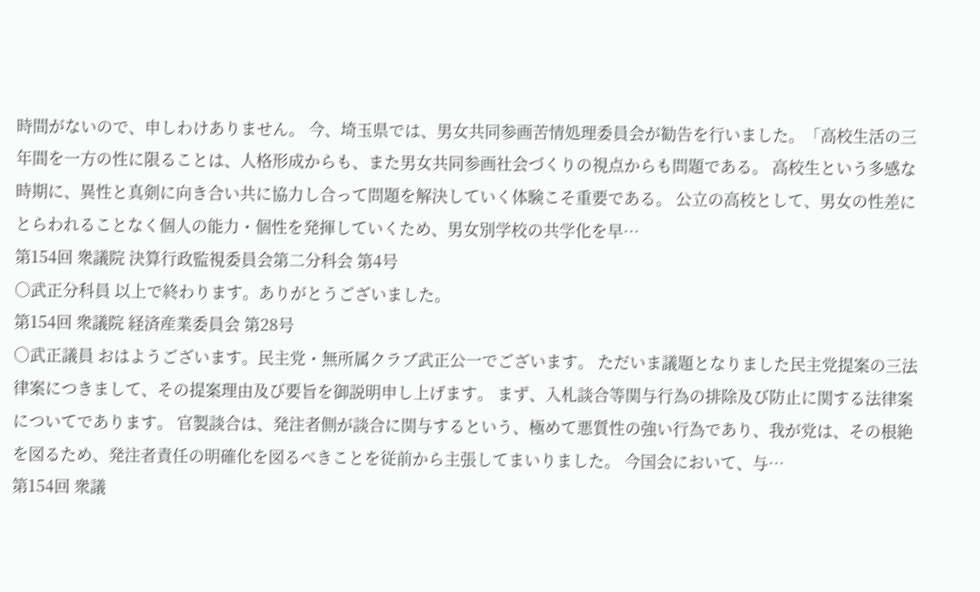時間がないので、申しわけありません。 今、埼玉県では、男女共同参画苦情処理委員会が勧告を行いました。「高校生活の三年間を一方の性に限ることは、人格形成からも、また男女共同参画社会づくりの視点からも問題である。 高校生という多感な時期に、異性と真剣に向き合い共に協力し合って問題を解決していく体験こそ重要である。 公立の高校として、男女の性差にとらわれることなく個人の能力・個性を発揮していくため、男女別学校の共学化を早…
第154回 衆議院 決算行政監視委員会第二分科会 第4号
○武正分科員 以上で終わります。ありがとうございました。
第154回 衆議院 経済産業委員会 第28号
○武正議員 おはようございます。民主党・無所属クラブ武正公一でございます。 ただいま議題となりました民主党提案の三法律案につきまして、その提案理由及び要旨を御説明申し上げます。 まず、入札談合等関与行為の排除及び防止に関する法律案についてであります。 官製談合は、発注者側が談合に関与するという、極めて悪質性の強い行為であり、我が党は、その根絶を図るため、発注者責任の明確化を図るべきことを従前から主張してまいりました。 今国会において、与…
第154回 衆議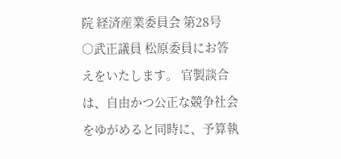院 経済産業委員会 第28号
○武正議員 松原委員にお答えをいたします。 官製談合は、自由かつ公正な競争社会をゆがめると同時に、予算執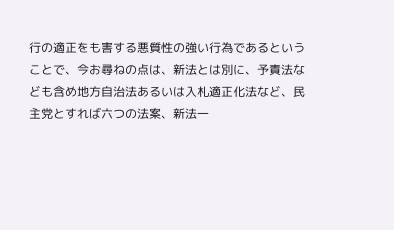行の適正をも害する悪質性の強い行為であるということで、今お尋ねの点は、新法とは別に、予責法なども含め地方自治法あるいは入札適正化法など、民主党とすれば六つの法案、新法一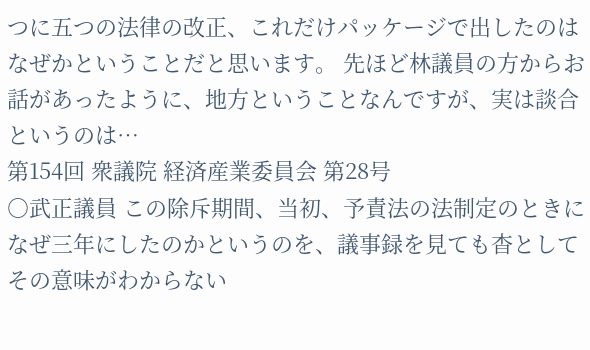つに五つの法律の改正、これだけパッケージで出したのはなぜかということだと思います。 先ほど林議員の方からお話があったように、地方ということなんですが、実は談合というのは…
第154回 衆議院 経済産業委員会 第28号
○武正議員 この除斥期間、当初、予責法の法制定のときになぜ三年にしたのかというのを、議事録を見ても杳としてその意味がわからない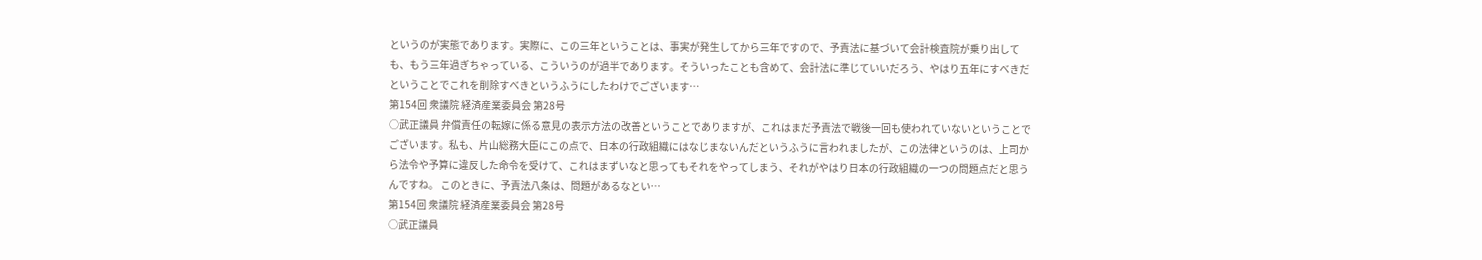というのが実態であります。実際に、この三年ということは、事実が発生してから三年ですので、予責法に基づいて会計検査院が乗り出しても、もう三年過ぎちゃっている、こういうのが過半であります。そういったことも含めて、会計法に準じていいだろう、やはり五年にすべきだということでこれを削除すべきというふうにしたわけでございます…
第154回 衆議院 経済産業委員会 第28号
○武正議員 弁償責任の転嫁に係る意見の表示方法の改善ということでありますが、これはまだ予責法で戦後一回も使われていないということでございます。私も、片山総務大臣にこの点で、日本の行政組織にはなじまないんだというふうに言われましたが、この法律というのは、上司から法令や予算に違反した命令を受けて、これはまずいなと思ってもそれをやってしまう、それがやはり日本の行政組織の一つの問題点だと思うんですね。 このときに、予責法八条は、問題があるなとい…
第154回 衆議院 経済産業委員会 第28号
○武正議員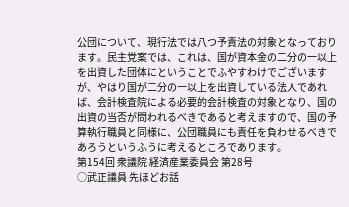公団について、現行法では八つ予責法の対象となっております。民主党案では、これは、国が資本金の二分の一以上を出資した団体にということでふやすわけでございますが、やはり国が二分の一以上を出資している法人であれば、会計検査院による必要的会計検査の対象となり、国の出資の当否が問われるべきであると考えますので、国の予算執行職員と同様に、公団職員にも責任を負わせるべきであろうというふうに考えるところであります。
第154回 衆議院 経済産業委員会 第28号
○武正議員 先ほどお話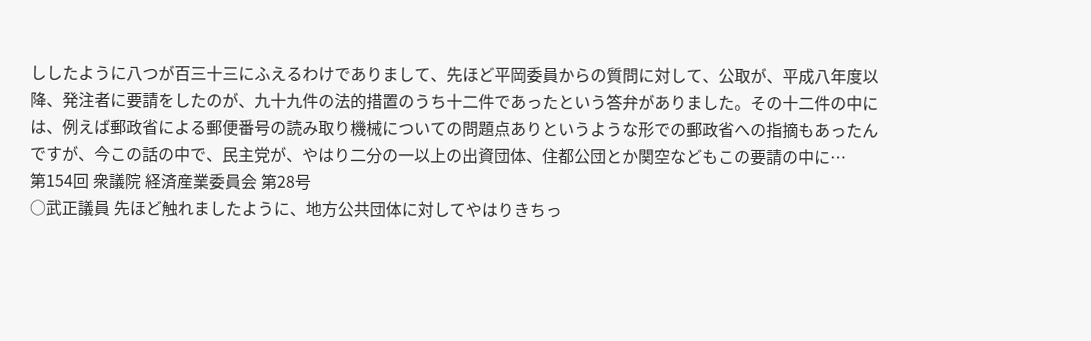ししたように八つが百三十三にふえるわけでありまして、先ほど平岡委員からの質問に対して、公取が、平成八年度以降、発注者に要請をしたのが、九十九件の法的措置のうち十二件であったという答弁がありました。その十二件の中には、例えば郵政省による郵便番号の読み取り機械についての問題点ありというような形での郵政省への指摘もあったんですが、今この話の中で、民主党が、やはり二分の一以上の出資団体、住都公団とか関空などもこの要請の中に…
第154回 衆議院 経済産業委員会 第28号
○武正議員 先ほど触れましたように、地方公共団体に対してやはりきちっ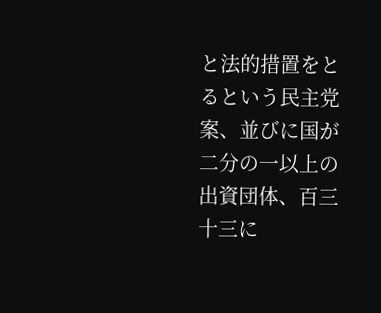と法的措置をとるという民主党案、並びに国が二分の一以上の出資団体、百三十三に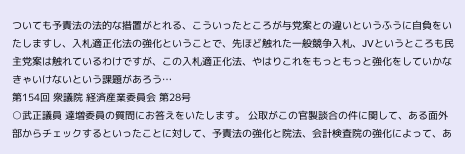ついても予責法の法的な措置がとれる、こういったところが与党案との違いというふうに自負をいたしますし、入札適正化法の強化ということで、先ほど触れた一般競争入札、JVというところも民主党案は触れているわけですが、この入札適正化法、やはりこれをもっともっと強化をしていかなきゃいけないという課題があろう…
第154回 衆議院 経済産業委員会 第28号
○武正議員 達増委員の質問にお答えをいたします。 公取がこの官製談合の件に関して、ある面外部からチェックするといったことに対して、予責法の強化と院法、会計検査院の強化によって、あ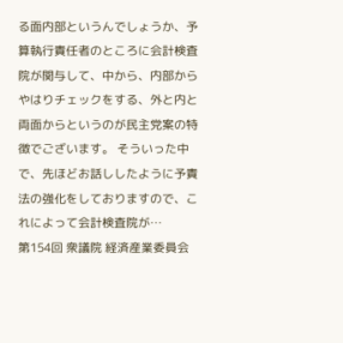る面内部というんでしょうか、予算執行責任者のところに会計検査院が関与して、中から、内部からやはりチェックをする、外と内と両面からというのが民主党案の特徴でございます。 そういった中で、先ほどお話ししたように予責法の強化をしておりますので、これによって会計検査院が…
第154回 衆議院 経済産業委員会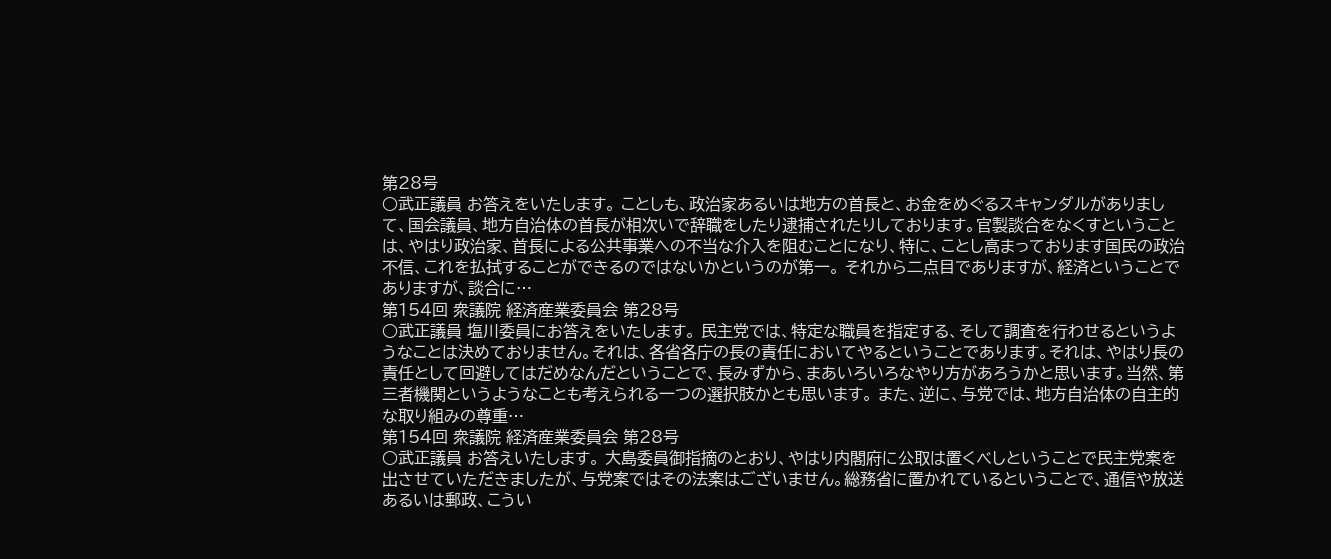第28号
○武正議員 お答えをいたします。 ことしも、政治家あるいは地方の首長と、お金をめぐるスキャンダルがありまして、国会議員、地方自治体の首長が相次いで辞職をしたり逮捕されたりしております。官製談合をなくすということは、やはり政治家、首長による公共事業への不当な介入を阻むことになり、特に、ことし高まっております国民の政治不信、これを払拭することができるのではないかというのが第一。 それから二点目でありますが、経済ということでありますが、談合に…
第154回 衆議院 経済産業委員会 第28号
○武正議員 塩川委員にお答えをいたします。 民主党では、特定な職員を指定する、そして調査を行わせるというようなことは決めておりません。それは、各省各庁の長の責任においてやるということであります。それは、やはり長の責任として回避してはだめなんだということで、長みずから、まあいろいろなやり方があろうかと思います。当然、第三者機関というようなことも考えられる一つの選択肢かとも思います。 また、逆に、与党では、地方自治体の自主的な取り組みの尊重…
第154回 衆議院 経済産業委員会 第28号
○武正議員 お答えいたします。 大島委員御指摘のとおり、やはり内閣府に公取は置くべしということで民主党案を出させていただきましたが、与党案ではその法案はございません。総務省に置かれているということで、通信や放送あるいは郵政、こうい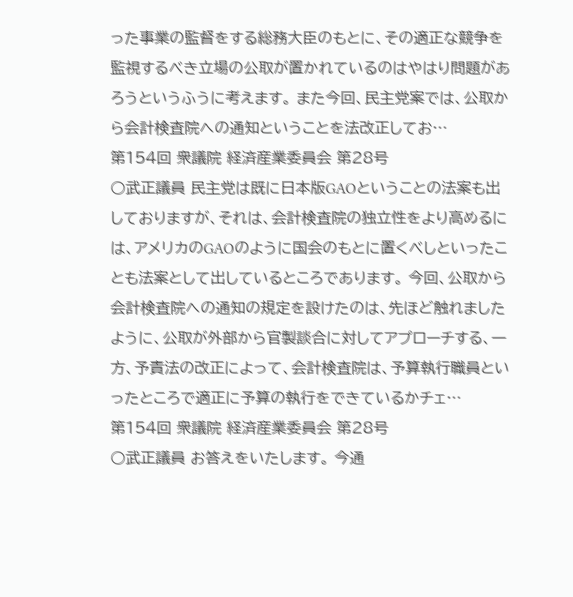った事業の監督をする総務大臣のもとに、その適正な競争を監視するべき立場の公取が置かれているのはやはり問題があろうというふうに考えます。 また今回、民主党案では、公取から会計検査院への通知ということを法改正してお…
第154回 衆議院 経済産業委員会 第28号
○武正議員 民主党は既に日本版GAOということの法案も出しておりますが、それは、会計検査院の独立性をより高めるには、アメリカのGAOのように国会のもとに置くべしといったことも法案として出しているところであります。 今回、公取から会計検査院への通知の規定を設けたのは、先ほど触れましたように、公取が外部から官製談合に対してアプローチする、一方、予責法の改正によって、会計検査院は、予算執行職員といったところで適正に予算の執行をできているかチェ…
第154回 衆議院 経済産業委員会 第28号
○武正議員 お答えをいたします。 今通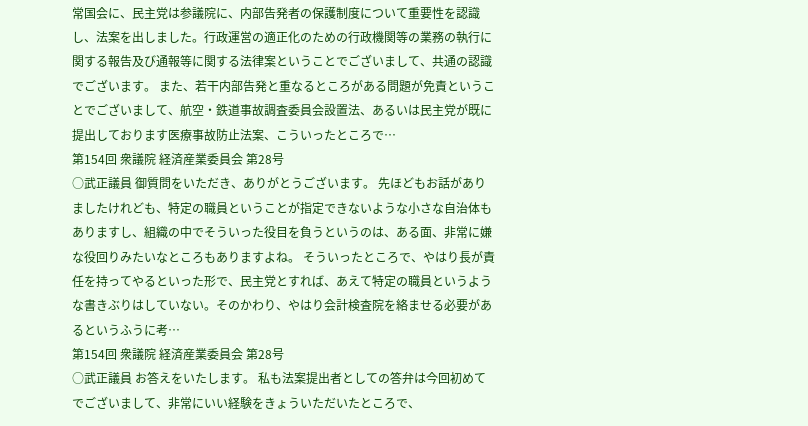常国会に、民主党は参議院に、内部告発者の保護制度について重要性を認識し、法案を出しました。行政運営の適正化のための行政機関等の業務の執行に関する報告及び通報等に関する法律案ということでございまして、共通の認識でございます。 また、若干内部告発と重なるところがある問題が免責ということでございまして、航空・鉄道事故調査委員会設置法、あるいは民主党が既に提出しております医療事故防止法案、こういったところで…
第154回 衆議院 経済産業委員会 第28号
○武正議員 御質問をいただき、ありがとうございます。 先ほどもお話がありましたけれども、特定の職員ということが指定できないような小さな自治体もありますし、組織の中でそういった役目を負うというのは、ある面、非常に嫌な役回りみたいなところもありますよね。 そういったところで、やはり長が責任を持ってやるといった形で、民主党とすれば、あえて特定の職員というような書きぶりはしていない。そのかわり、やはり会計検査院を絡ませる必要があるというふうに考…
第154回 衆議院 経済産業委員会 第28号
○武正議員 お答えをいたします。 私も法案提出者としての答弁は今回初めてでございまして、非常にいい経験をきょういただいたところで、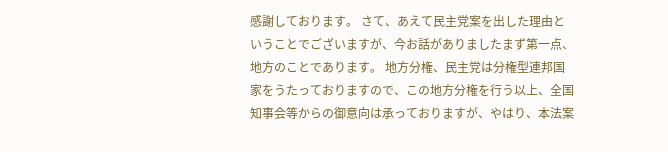感謝しております。 さて、あえて民主党案を出した理由ということでございますが、今お話がありましたまず第一点、地方のことであります。 地方分権、民主党は分権型連邦国家をうたっておりますので、この地方分権を行う以上、全国知事会等からの御意向は承っておりますが、やはり、本法案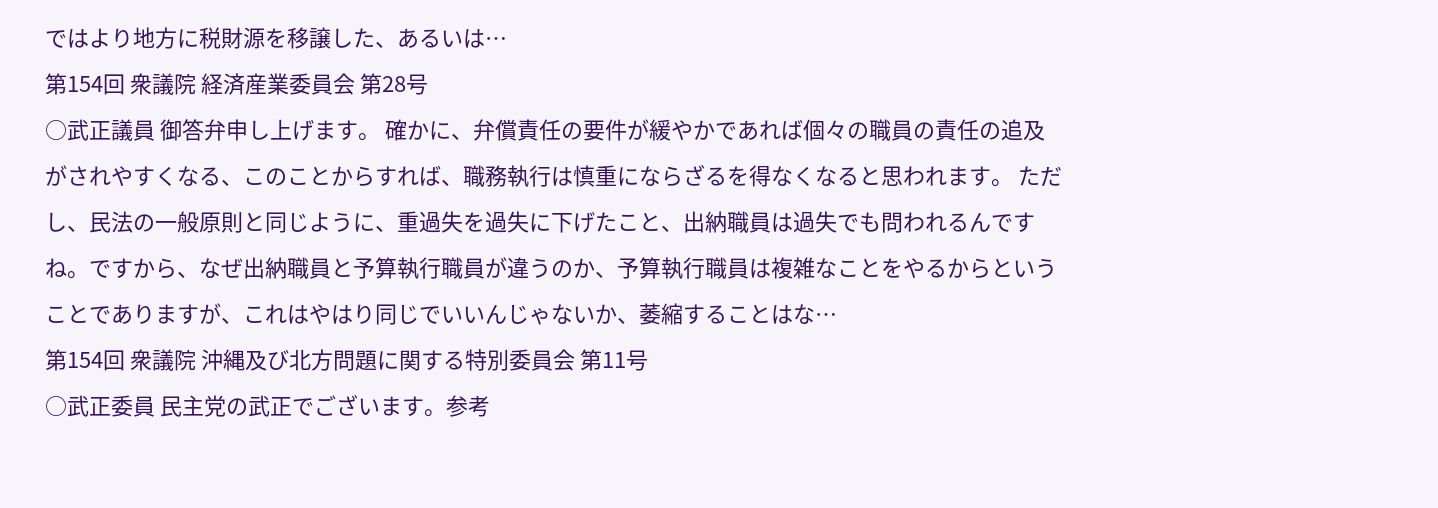ではより地方に税財源を移譲した、あるいは…
第154回 衆議院 経済産業委員会 第28号
○武正議員 御答弁申し上げます。 確かに、弁償責任の要件が緩やかであれば個々の職員の責任の追及がされやすくなる、このことからすれば、職務執行は慎重にならざるを得なくなると思われます。 ただし、民法の一般原則と同じように、重過失を過失に下げたこと、出納職員は過失でも問われるんですね。ですから、なぜ出納職員と予算執行職員が違うのか、予算執行職員は複雑なことをやるからということでありますが、これはやはり同じでいいんじゃないか、萎縮することはな…
第154回 衆議院 沖縄及び北方問題に関する特別委員会 第11号
○武正委員 民主党の武正でございます。参考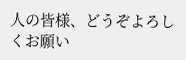人の皆様、どうぞよろしくお願い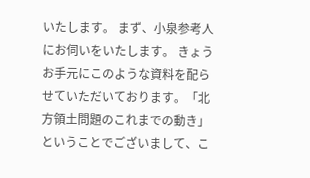いたします。 まず、小泉参考人にお伺いをいたします。 きょうお手元にこのような資料を配らせていただいております。「北方領土問題のこれまでの動き」ということでございまして、こ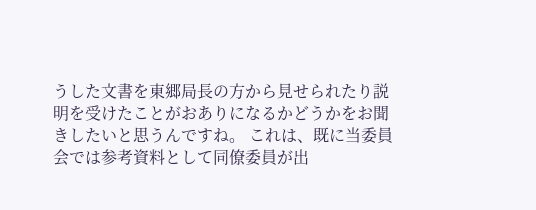うした文書を東郷局長の方から見せられたり説明を受けたことがおありになるかどうかをお聞きしたいと思うんですね。 これは、既に当委員会では参考資料として同僚委員が出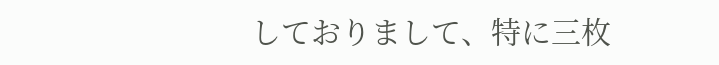しておりまして、特に三枚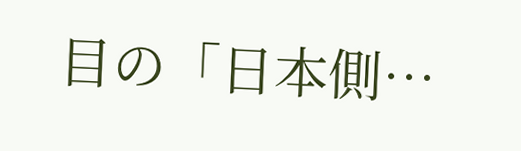目の「日本側…